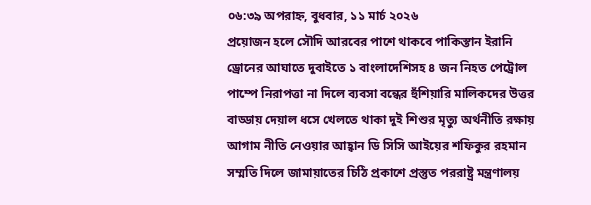০৬:৩৯ অপরাহ্ন, বুধবার, ১১ মার্চ ২০২৬
প্রয়োজন হলে সৌদি আরবের পাশে থাকবে পাকিস্তান ইরানি ড্রোনের আঘাতে দুবাইতে ১ বাংলাদেশিসহ ৪ জন নিহত পেট্রোল পাম্পে নিরাপত্তা না দিলে ব্যবসা বন্ধের হুঁশিয়ারি মালিকদের উত্তর বাড্ডায় দেয়াল ধসে খেলতে থাকা দুই শিশুর মৃত্যু অর্থনীতি রক্ষায় আগাম নীতি নেওয়ার আহ্বান ডি সিসি আইয়ের শফিকুর রহমান সম্মতি দিলে জামায়াতের চিঠি প্রকাশে প্রস্তুত পররাষ্ট্র মন্ত্রণালয়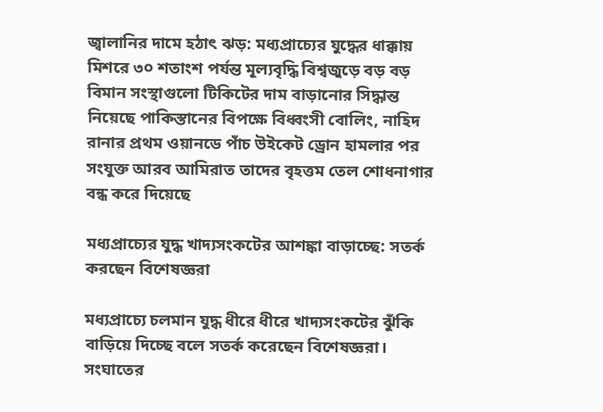জ্বালানির দামে হঠাৎ ঝড়: মধ্যপ্রাচ্যের যুদ্ধের ধাক্কায় মিশরে ৩০ শতাংশ পর্যন্ত মূল্যবৃদ্ধি বিশ্বজুড়ে বড় বড় বিমান সংস্থাগুলো টিকিটের দাম বাড়ানোর সিদ্ধান্ত নিয়েছে পাকিস্তানের বিপক্ষে বিধ্বংসী বোলিং, নাহিদ রানার প্রথম ওয়ানডে পাঁচ উইকেট ড্রোন হামলার পর সংযুক্ত আরব আমিরাত তাদের বৃহত্তম তেল শোধনাগার বন্ধ করে দিয়েছে

মধ্যপ্রাচ্যের যুদ্ধ খাদ্যসংকটের আশঙ্কা বাড়াচ্ছে: সতর্ক করছেন বিশেষজ্ঞরা

মধ্যপ্রাচ্যে চলমান যুদ্ধ ধীরে ধীরে খাদ্যসংকটের ঝুঁকি বাড়িয়ে দিচ্ছে বলে সতর্ক করেছেন বিশেষজ্ঞরা। সংঘাতের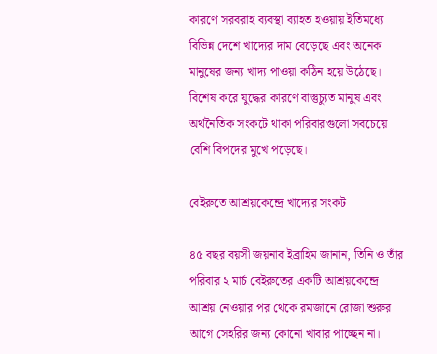কারণে সরবরাহ ব্যবস্থা ব্যাহত হওয়ায় ইতিমধ্যে বিভিন্ন দেশে খাদ্যের দাম বেড়েছে এবং অনেক মানুষের জন্য খাদ্য পাওয়া কঠিন হয়ে উঠেছে। বিশেষ করে যুদ্ধের কারণে বাস্তুচ্যুত মানুষ এবং অর্থনৈতিক সংকটে থাকা পরিবারগুলো সবচেয়ে বেশি বিপদের মুখে পড়েছে।

বেইরুতে আশ্রয়কেন্দ্রে খাদ্যের সংকট

৪৫ বছর বয়সী জয়নাব ইব্রাহিম জানান, তিনি ও তাঁর পরিবার ২ মার্চ বেইরুতের একটি আশ্রয়কেন্দ্রে আশ্রয় নেওয়ার পর থেকে রমজানে রোজা শুরুর আগে সেহরির জন্য কোনো খাবার পাচ্ছেন না।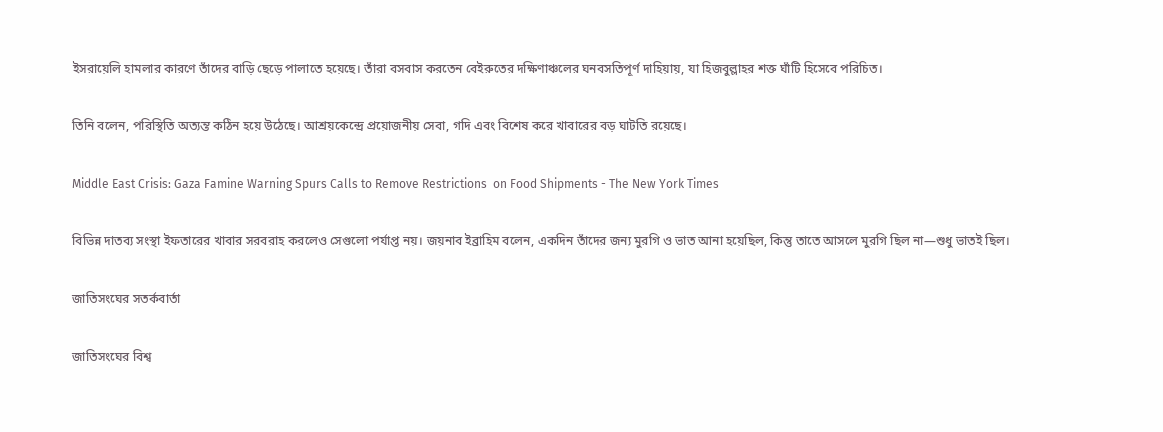ইসরায়েলি হামলার কারণে তাঁদের বাড়ি ছেড়ে পালাতে হয়েছে। তাঁরা বসবাস করতেন বেইরুতের দক্ষিণাঞ্চলের ঘনবসতিপূর্ণ দাহিয়ায়, যা হিজবুল্লাহর শক্ত ঘাঁটি হিসেবে পরিচিত।

তিনি বলেন, পরিস্থিতি অত্যন্ত কঠিন হয়ে উঠেছে। আশ্রয়কেন্দ্রে প্রয়োজনীয় সেবা, গদি এবং বিশেষ করে খাবারের বড় ঘাটতি রয়েছে।

Middle East Crisis: Gaza Famine Warning Spurs Calls to Remove Restrictions  on Food Shipments - The New York Times

বিভিন্ন দাতব্য সংস্থা ইফতারের খাবার সরবরাহ করলেও সেগুলো পর্যাপ্ত নয়। জয়নাব ইব্রাহিম বলেন, একদিন তাঁদের জন্য মুরগি ও ভাত আনা হয়েছিল, কিন্তু তাতে আসলে মুরগি ছিল না—শুধু ভাতই ছিল।

জাতিসংঘের সতর্কবার্তা

জাতিসংঘের বিশ্ব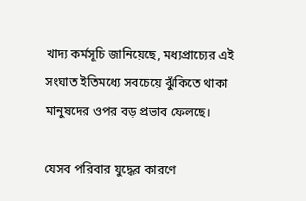খাদ্য কর্মসূচি জানিয়েছে, মধ্যপ্রাচ্যের এই সংঘাত ইতিমধ্যে সবচেয়ে ঝুঁকিতে থাকা মানুষদের ওপর বড় প্রভাব ফেলছে।

যেসব পরিবার যুদ্ধের কারণে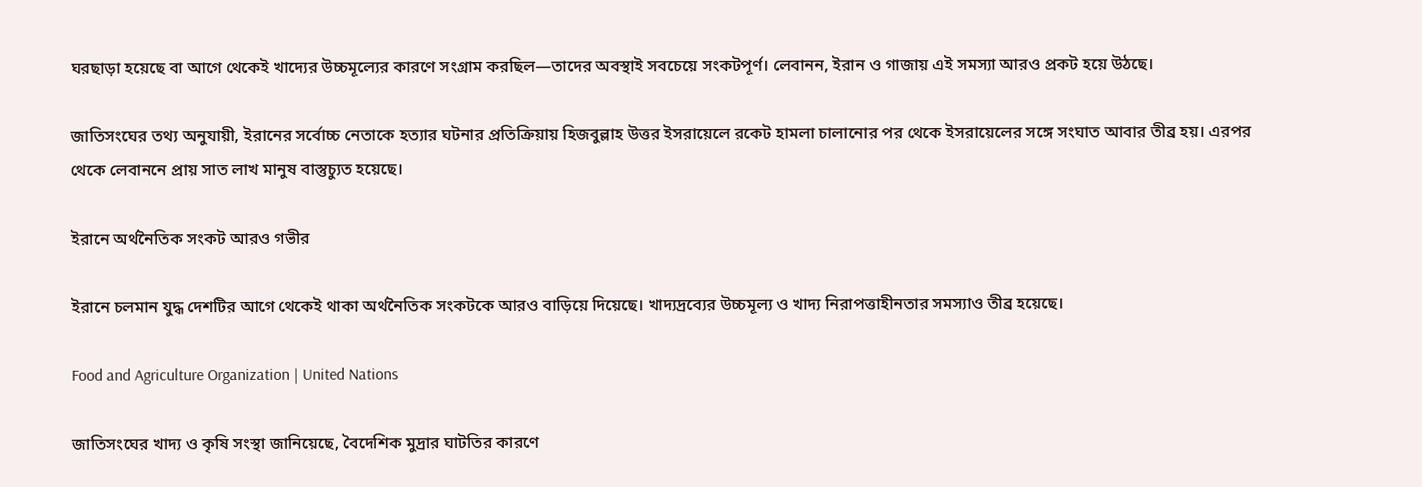ঘরছাড়া হয়েছে বা আগে থেকেই খাদ্যের উচ্চমূল্যের কারণে সংগ্রাম করছিল—তাদের অবস্থাই সবচেয়ে সংকটপূর্ণ। লেবানন, ইরান ও গাজায় এই সমস্যা আরও প্রকট হয়ে উঠছে।

জাতিসংঘের তথ্য অনুযায়ী, ইরানের সর্বোচ্চ নেতাকে হত্যার ঘটনার প্রতিক্রিয়ায় হিজবুল্লাহ উত্তর ইসরায়েলে রকেট হামলা চালানোর পর থেকে ইসরায়েলের সঙ্গে সংঘাত আবার তীব্র হয়। এরপর থেকে লেবাননে প্রায় সাত লাখ মানুষ বাস্তুচ্যুত হয়েছে।

ইরানে অর্থনৈতিক সংকট আরও গভীর

ইরানে চলমান যুদ্ধ দেশটির আগে থেকেই থাকা অর্থনৈতিক সংকটকে আরও বাড়িয়ে দিয়েছে। খাদ্যদ্রব্যের উচ্চমূল্য ও খাদ্য নিরাপত্তাহীনতার সমস্যাও তীব্র হয়েছে।

Food and Agriculture Organization | United Nations

জাতিসংঘের খাদ্য ও কৃষি সংস্থা জানিয়েছে, বৈদেশিক মুদ্রার ঘাটতির কারণে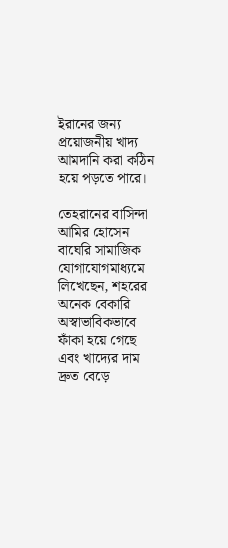ইরানের জন্য প্রয়োজনীয় খাদ্য আমদানি করা কঠিন হয়ে পড়তে পারে।

তেহরানের বাসিন্দা আমির হোসেন বাঘেরি সামাজিক যোগাযোগমাধ্যমে লিখেছেন, শহরের অনেক বেকারি অস্বাভাবিকভাবে ফাঁকা হয়ে গেছে এবং খাদ্যের দাম দ্রুত বেড়ে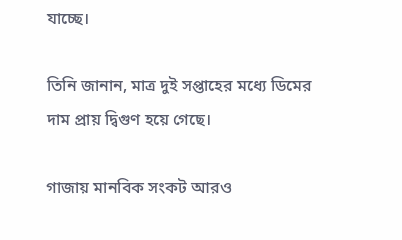যাচ্ছে।

তিনি জানান, মাত্র দুই সপ্তাহের মধ্যে ডিমের দাম প্রায় দ্বিগুণ হয়ে গেছে।

গাজায় মানবিক সংকট আরও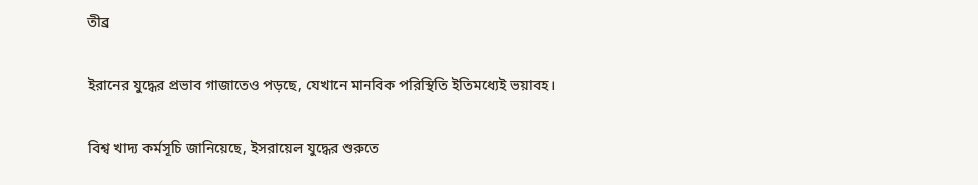তীব্র

ইরানের যুদ্ধের প্রভাব গাজাতেও পড়ছে, যেখানে মানবিক পরিস্থিতি ইতিমধ্যেই ভয়াবহ।

বিশ্ব খাদ্য কর্মসূচি জানিয়েছে, ইসরায়েল যুদ্ধের শুরুতে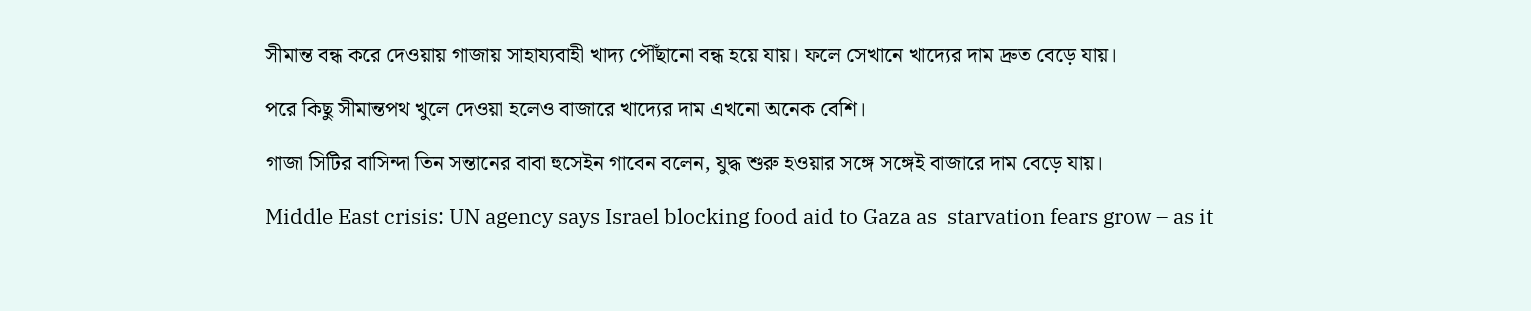সীমান্ত বন্ধ করে দেওয়ায় গাজায় সাহায্যবাহী খাদ্য পৌঁছানো বন্ধ হয়ে যায়। ফলে সেখানে খাদ্যের দাম দ্রুত বেড়ে যায়।

পরে কিছু সীমান্তপথ খুলে দেওয়া হলেও বাজারে খাদ্যের দাম এখনো অনেক বেশি।

গাজা সিটির বাসিন্দা তিন সন্তানের বাবা হুসেইন গাবেন বলেন, যুদ্ধ শুরু হওয়ার সঙ্গে সঙ্গেই বাজারে দাম বেড়ে যায়।

Middle East crisis: UN agency says Israel blocking food aid to Gaza as  starvation fears grow – as it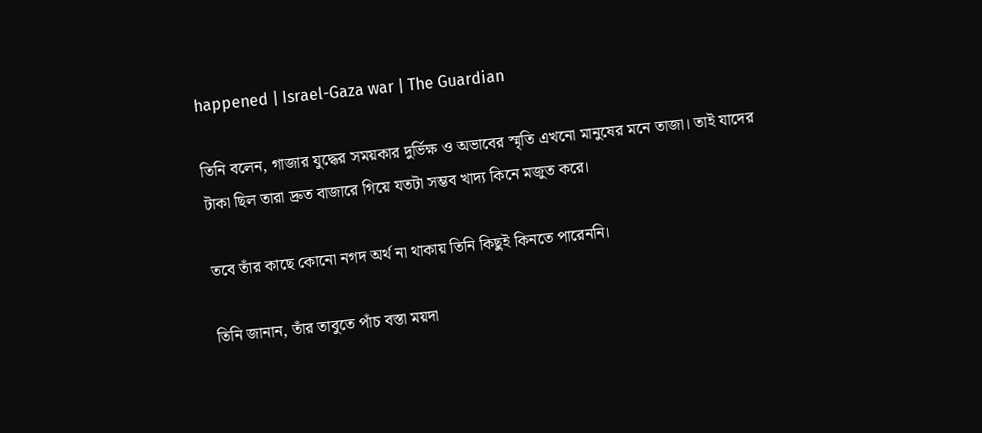happened | Israel-Gaza war | The Guardian

তিনি বলেন, গাজার যুদ্ধের সময়কার দুর্ভিক্ষ ও অভাবের স্মৃতি এখনো মানুষের মনে তাজা। তাই যাদের টাকা ছিল তারা দ্রুত বাজারে গিয়ে যতটা সম্ভব খাদ্য কিনে মজুত করে।

তবে তাঁর কাছে কোনো নগদ অর্থ না থাকায় তিনি কিছুই কিনতে পারেননি।

তিনি জানান, তাঁর তাবুতে পাঁচ বস্তা ময়দা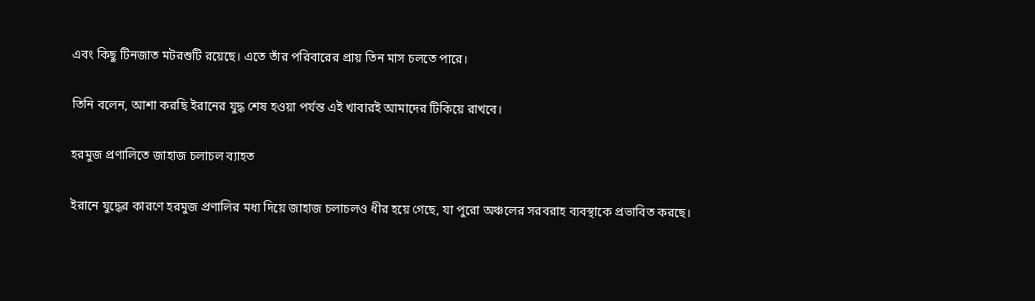এবং কিছু টিনজাত মটরশুটি রয়েছে। এতে তাঁর পরিবারের প্রায় তিন মাস চলতে পারে।

তিনি বলেন, আশা করছি ইরানের যুদ্ধ শেষ হওয়া পর্যন্ত এই খাবারই আমাদের টিকিয়ে রাখবে।

হরমুজ প্রণালিতে জাহাজ চলাচল ব্যাহত

ইরানে যুদ্ধের কারণে হরমুজ প্রণালির মধ্য দিয়ে জাহাজ চলাচলও ধীর হয়ে গেছে, যা পুরো অঞ্চলের সরবরাহ ব্যবস্থাকে প্রভাবিত করছে।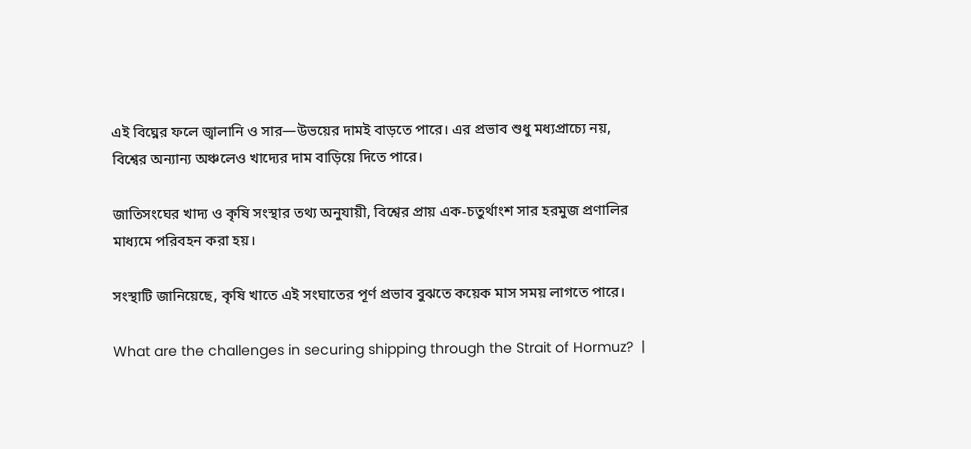এই বিঘ্নের ফলে জ্বালানি ও সার—উভয়ের দামই বাড়তে পারে। এর প্রভাব শুধু মধ্যপ্রাচ্যে নয়, বিশ্বের অন্যান্য অঞ্চলেও খাদ্যের দাম বাড়িয়ে দিতে পারে।

জাতিসংঘের খাদ্য ও কৃষি সংস্থার তথ্য অনুযায়ী, বিশ্বের প্রায় এক-চতুর্থাংশ সার হরমুজ প্রণালির মাধ্যমে পরিবহন করা হয়।

সংস্থাটি জানিয়েছে, কৃষি খাতে এই সংঘাতের পূর্ণ প্রভাব বুঝতে কয়েক মাস সময় লাগতে পারে।

What are the challenges in securing shipping through the Strait of Hormuz?  |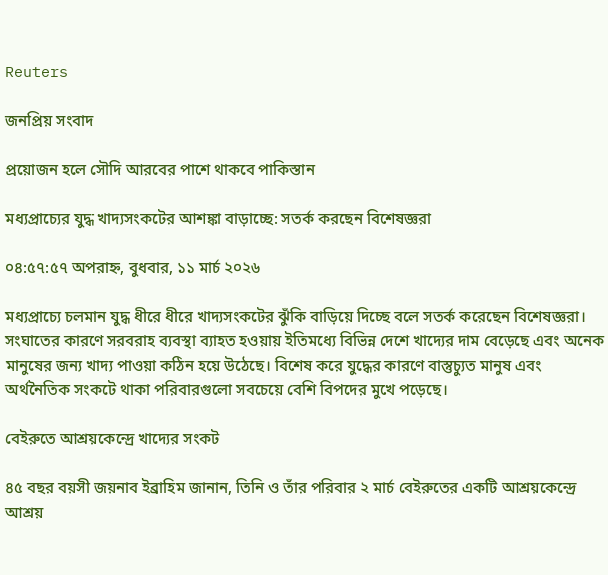Reuters

জনপ্রিয় সংবাদ

প্রয়োজন হলে সৌদি আরবের পাশে থাকবে পাকিস্তান

মধ্যপ্রাচ্যের যুদ্ধ খাদ্যসংকটের আশঙ্কা বাড়াচ্ছে: সতর্ক করছেন বিশেষজ্ঞরা

০৪:৫৭:৫৭ অপরাহ্ন, বুধবার, ১১ মার্চ ২০২৬

মধ্যপ্রাচ্যে চলমান যুদ্ধ ধীরে ধীরে খাদ্যসংকটের ঝুঁকি বাড়িয়ে দিচ্ছে বলে সতর্ক করেছেন বিশেষজ্ঞরা। সংঘাতের কারণে সরবরাহ ব্যবস্থা ব্যাহত হওয়ায় ইতিমধ্যে বিভিন্ন দেশে খাদ্যের দাম বেড়েছে এবং অনেক মানুষের জন্য খাদ্য পাওয়া কঠিন হয়ে উঠেছে। বিশেষ করে যুদ্ধের কারণে বাস্তুচ্যুত মানুষ এবং অর্থনৈতিক সংকটে থাকা পরিবারগুলো সবচেয়ে বেশি বিপদের মুখে পড়েছে।

বেইরুতে আশ্রয়কেন্দ্রে খাদ্যের সংকট

৪৫ বছর বয়সী জয়নাব ইব্রাহিম জানান, তিনি ও তাঁর পরিবার ২ মার্চ বেইরুতের একটি আশ্রয়কেন্দ্রে আশ্রয়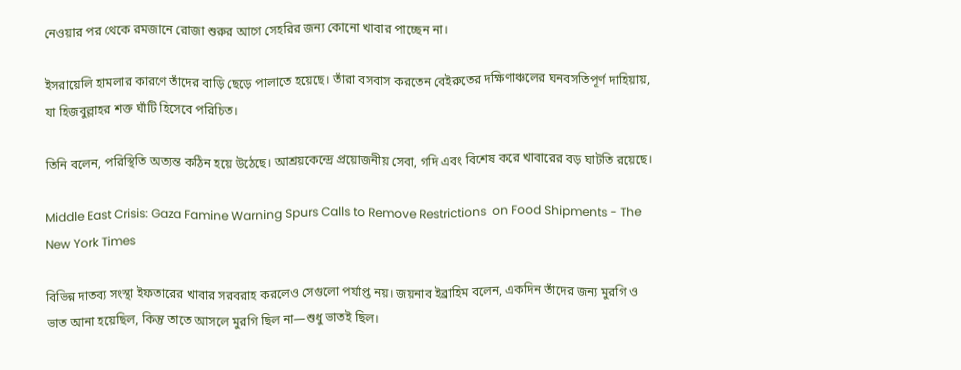নেওয়ার পর থেকে রমজানে রোজা শুরুর আগে সেহরির জন্য কোনো খাবার পাচ্ছেন না।

ইসরায়েলি হামলার কারণে তাঁদের বাড়ি ছেড়ে পালাতে হয়েছে। তাঁরা বসবাস করতেন বেইরুতের দক্ষিণাঞ্চলের ঘনবসতিপূর্ণ দাহিয়ায়, যা হিজবুল্লাহর শক্ত ঘাঁটি হিসেবে পরিচিত।

তিনি বলেন, পরিস্থিতি অত্যন্ত কঠিন হয়ে উঠেছে। আশ্রয়কেন্দ্রে প্রয়োজনীয় সেবা, গদি এবং বিশেষ করে খাবারের বড় ঘাটতি রয়েছে।

Middle East Crisis: Gaza Famine Warning Spurs Calls to Remove Restrictions  on Food Shipments - The New York Times

বিভিন্ন দাতব্য সংস্থা ইফতারের খাবার সরবরাহ করলেও সেগুলো পর্যাপ্ত নয়। জয়নাব ইব্রাহিম বলেন, একদিন তাঁদের জন্য মুরগি ও ভাত আনা হয়েছিল, কিন্তু তাতে আসলে মুরগি ছিল না—শুধু ভাতই ছিল।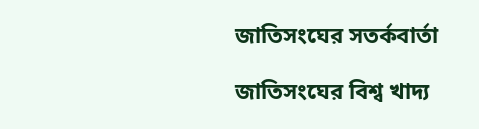জাতিসংঘের সতর্কবার্তা

জাতিসংঘের বিশ্ব খাদ্য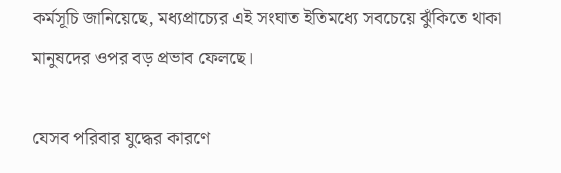কর্মসূচি জানিয়েছে, মধ্যপ্রাচ্যের এই সংঘাত ইতিমধ্যে সবচেয়ে ঝুঁকিতে থাকা মানুষদের ওপর বড় প্রভাব ফেলছে।

যেসব পরিবার যুদ্ধের কারণে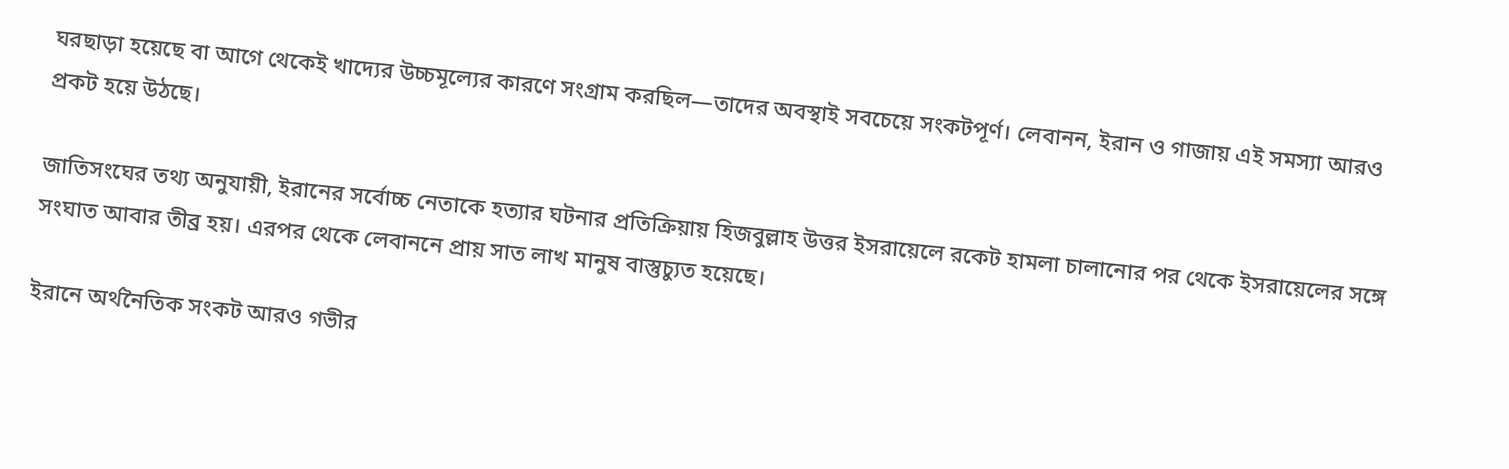ঘরছাড়া হয়েছে বা আগে থেকেই খাদ্যের উচ্চমূল্যের কারণে সংগ্রাম করছিল—তাদের অবস্থাই সবচেয়ে সংকটপূর্ণ। লেবানন, ইরান ও গাজায় এই সমস্যা আরও প্রকট হয়ে উঠছে।

জাতিসংঘের তথ্য অনুযায়ী, ইরানের সর্বোচ্চ নেতাকে হত্যার ঘটনার প্রতিক্রিয়ায় হিজবুল্লাহ উত্তর ইসরায়েলে রকেট হামলা চালানোর পর থেকে ইসরায়েলের সঙ্গে সংঘাত আবার তীব্র হয়। এরপর থেকে লেবাননে প্রায় সাত লাখ মানুষ বাস্তুচ্যুত হয়েছে।

ইরানে অর্থনৈতিক সংকট আরও গভীর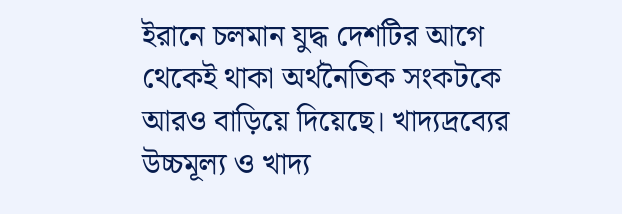ইরানে চলমান যুদ্ধ দেশটির আগে থেকেই থাকা অর্থনৈতিক সংকটকে আরও বাড়িয়ে দিয়েছে। খাদ্যদ্রব্যের উচ্চমূল্য ও খাদ্য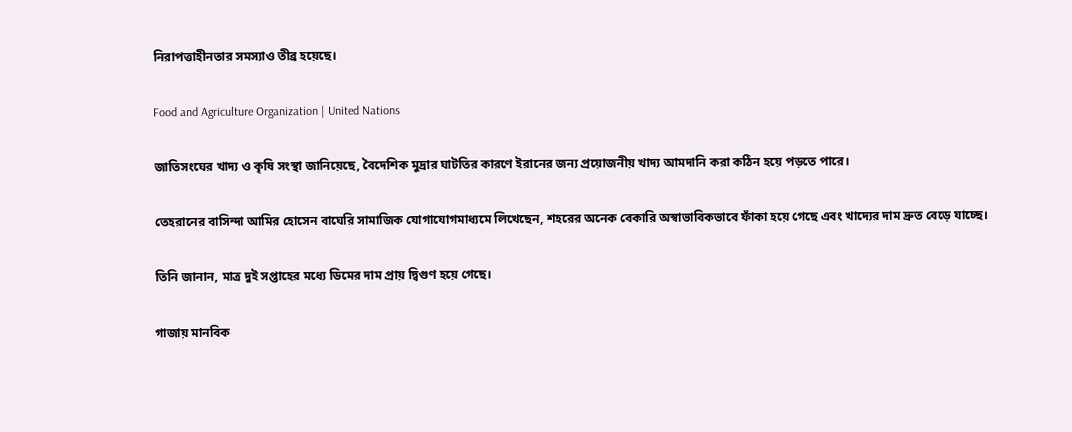নিরাপত্তাহীনতার সমস্যাও তীব্র হয়েছে।

Food and Agriculture Organization | United Nations

জাতিসংঘের খাদ্য ও কৃষি সংস্থা জানিয়েছে, বৈদেশিক মুদ্রার ঘাটতির কারণে ইরানের জন্য প্রয়োজনীয় খাদ্য আমদানি করা কঠিন হয়ে পড়তে পারে।

তেহরানের বাসিন্দা আমির হোসেন বাঘেরি সামাজিক যোগাযোগমাধ্যমে লিখেছেন, শহরের অনেক বেকারি অস্বাভাবিকভাবে ফাঁকা হয়ে গেছে এবং খাদ্যের দাম দ্রুত বেড়ে যাচ্ছে।

তিনি জানান, মাত্র দুই সপ্তাহের মধ্যে ডিমের দাম প্রায় দ্বিগুণ হয়ে গেছে।

গাজায় মানবিক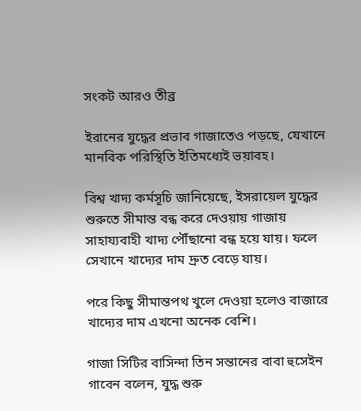সংকট আরও তীব্র

ইরানের যুদ্ধের প্রভাব গাজাতেও পড়ছে, যেখানে মানবিক পরিস্থিতি ইতিমধ্যেই ভয়াবহ।

বিশ্ব খাদ্য কর্মসূচি জানিয়েছে, ইসরায়েল যুদ্ধের শুরুতে সীমান্ত বন্ধ করে দেওয়ায় গাজায় সাহায্যবাহী খাদ্য পৌঁছানো বন্ধ হয়ে যায়। ফলে সেখানে খাদ্যের দাম দ্রুত বেড়ে যায়।

পরে কিছু সীমান্তপথ খুলে দেওয়া হলেও বাজারে খাদ্যের দাম এখনো অনেক বেশি।

গাজা সিটির বাসিন্দা তিন সন্তানের বাবা হুসেইন গাবেন বলেন, যুদ্ধ শুরু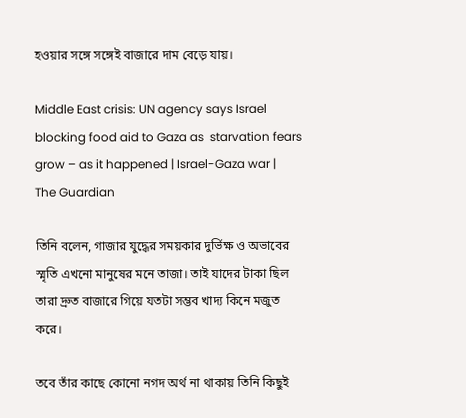হওয়ার সঙ্গে সঙ্গেই বাজারে দাম বেড়ে যায়।

Middle East crisis: UN agency says Israel blocking food aid to Gaza as  starvation fears grow – as it happened | Israel-Gaza war | The Guardian

তিনি বলেন, গাজার যুদ্ধের সময়কার দুর্ভিক্ষ ও অভাবের স্মৃতি এখনো মানুষের মনে তাজা। তাই যাদের টাকা ছিল তারা দ্রুত বাজারে গিয়ে যতটা সম্ভব খাদ্য কিনে মজুত করে।

তবে তাঁর কাছে কোনো নগদ অর্থ না থাকায় তিনি কিছুই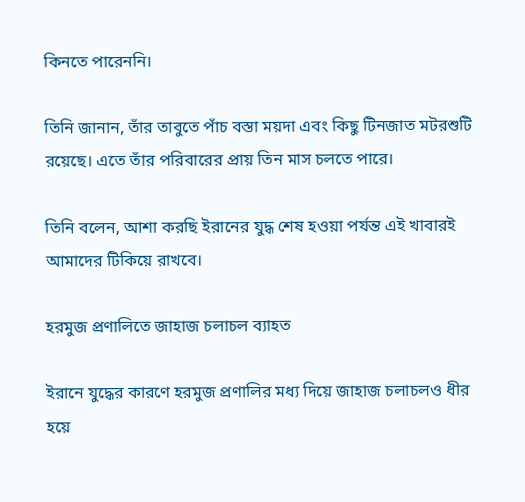কিনতে পারেননি।

তিনি জানান, তাঁর তাবুতে পাঁচ বস্তা ময়দা এবং কিছু টিনজাত মটরশুটি রয়েছে। এতে তাঁর পরিবারের প্রায় তিন মাস চলতে পারে।

তিনি বলেন, আশা করছি ইরানের যুদ্ধ শেষ হওয়া পর্যন্ত এই খাবারই আমাদের টিকিয়ে রাখবে।

হরমুজ প্রণালিতে জাহাজ চলাচল ব্যাহত

ইরানে যুদ্ধের কারণে হরমুজ প্রণালির মধ্য দিয়ে জাহাজ চলাচলও ধীর হয়ে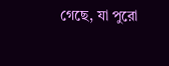গেছে, যা পুরো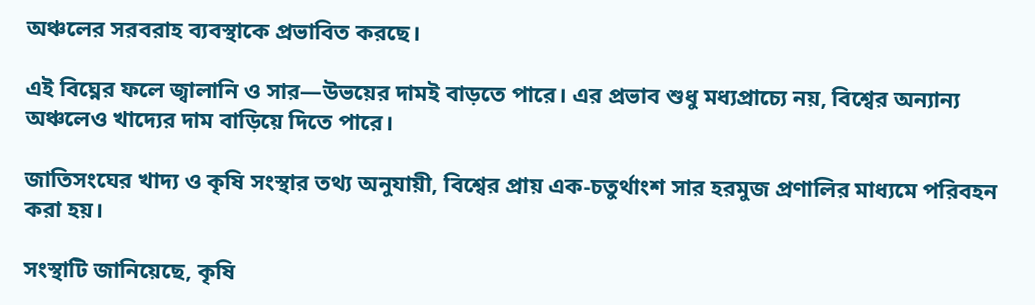অঞ্চলের সরবরাহ ব্যবস্থাকে প্রভাবিত করছে।

এই বিঘ্নের ফলে জ্বালানি ও সার—উভয়ের দামই বাড়তে পারে। এর প্রভাব শুধু মধ্যপ্রাচ্যে নয়, বিশ্বের অন্যান্য অঞ্চলেও খাদ্যের দাম বাড়িয়ে দিতে পারে।

জাতিসংঘের খাদ্য ও কৃষি সংস্থার তথ্য অনুযায়ী, বিশ্বের প্রায় এক-চতুর্থাংশ সার হরমুজ প্রণালির মাধ্যমে পরিবহন করা হয়।

সংস্থাটি জানিয়েছে, কৃষি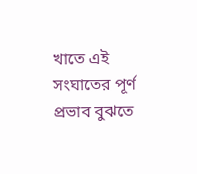খাতে এই সংঘাতের পূর্ণ প্রভাব বুঝতে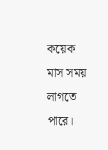কয়েক মাস সময় লাগতে পারে।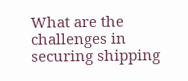What are the challenges in securing shipping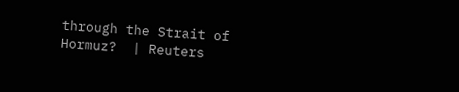through the Strait of Hormuz?  | Reuters